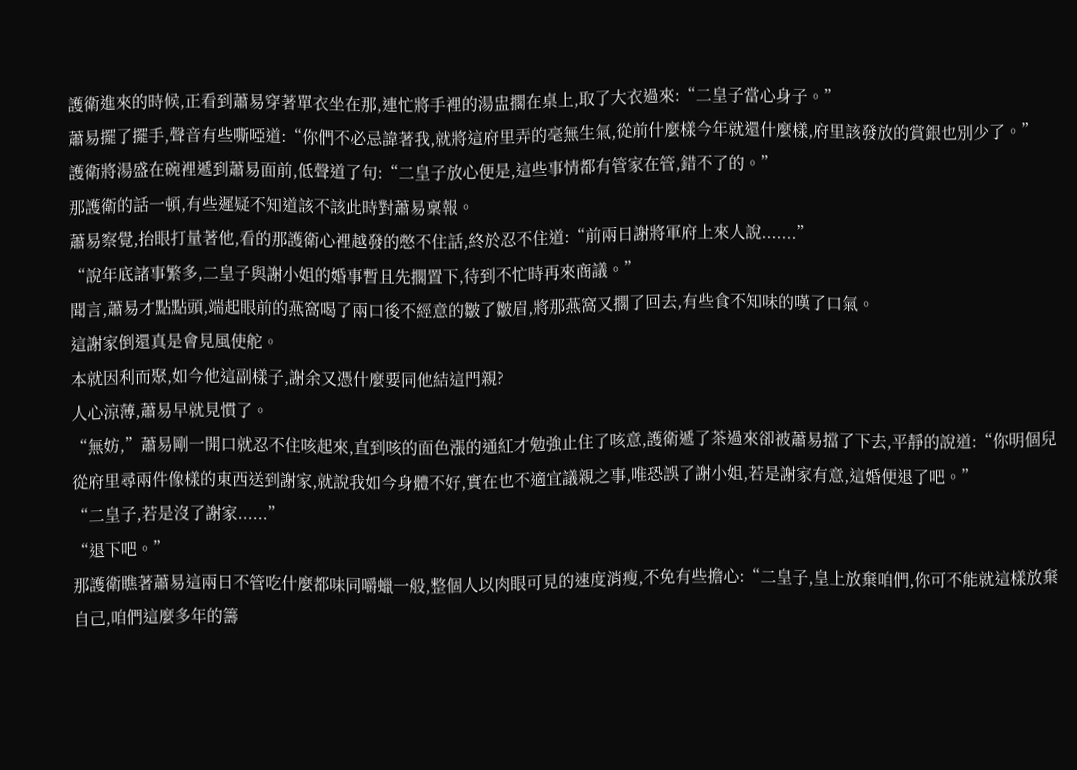護衛進來的時候,正看到蕭易穿著單衣坐在那,連忙將手裡的湯盅擱在桌上,取了大衣過來:“二皇子當心身子。”
蕭易擺了擺手,聲音有些嘶啞道:“你們不必忌諱著我,就將這府里弄的毫無生氣,從前什麼樣今年就還什麼樣,府里該發放的賞銀也別少了。”
護衛將湯盛在碗裡遞到蕭易面前,低聲道了句:“二皇子放心便是,這些事情都有管家在管,錯不了的。”
那護衛的話一頓,有些遲疑不知道該不該此時對蕭易稟報。
蕭易察覺,抬眼打量著他,看的那護衛心裡越發的憋不住話,終於忍不住道:“前兩日謝將軍府上來人說.......”
“說年底諸事繁多,二皇子與謝小姐的婚事暫且先擱置下,待到不忙時再來商議。”
聞言,蕭易才點點頭,端起眼前的燕窩喝了兩口後不經意的皺了皺眉,將那燕窩又擱了回去,有些食不知味的嘆了口氣。
這謝家倒還真是會見風使舵。
本就因利而聚,如今他這副樣子,謝余又憑什麼要同他結這門親?
人心涼薄,蕭易早就見慣了。
“無妨,”蕭易剛一開口就忍不住咳起來,直到咳的面色漲的通紅才勉強止住了咳意,護衛遞了茶過來卻被蕭易擋了下去,平靜的說道:“你明個兒從府里尋兩件像樣的東西送到謝家,就說我如今身體不好,實在也不適宜議親之事,唯恐誤了謝小姐,若是謝家有意,這婚便退了吧。”
“二皇子,若是沒了謝家......”
“退下吧。”
那護衛瞧著蕭易這兩日不管吃什麼都味同嚼蠟一般,整個人以肉眼可見的速度消瘦,不免有些擔心:“二皇子,皇上放棄咱們,你可不能就這樣放棄自己,咱們這麼多年的籌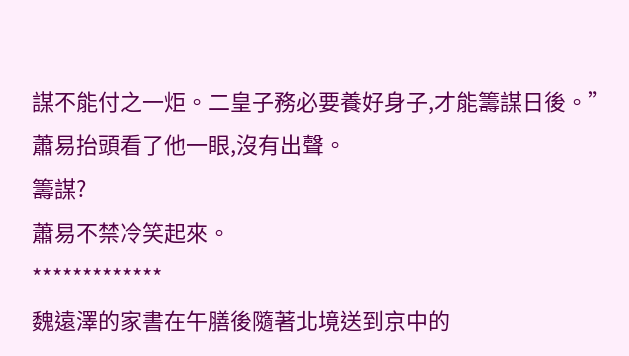謀不能付之一炬。二皇子務必要養好身子,才能籌謀日後。”
蕭易抬頭看了他一眼,沒有出聲。
籌謀?
蕭易不禁冷笑起來。
*************
魏遠澤的家書在午膳後隨著北境送到京中的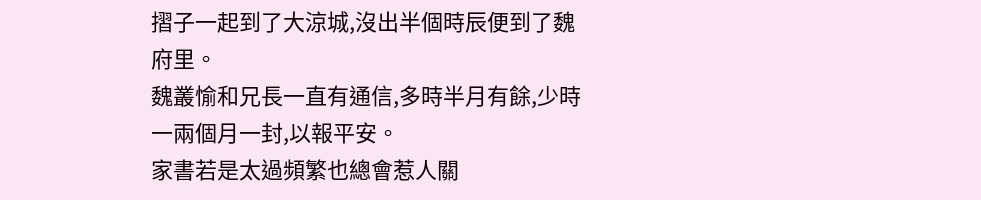摺子一起到了大涼城,沒出半個時辰便到了魏府里。
魏叢愉和兄長一直有通信,多時半月有餘,少時一兩個月一封,以報平安。
家書若是太過頻繁也總會惹人關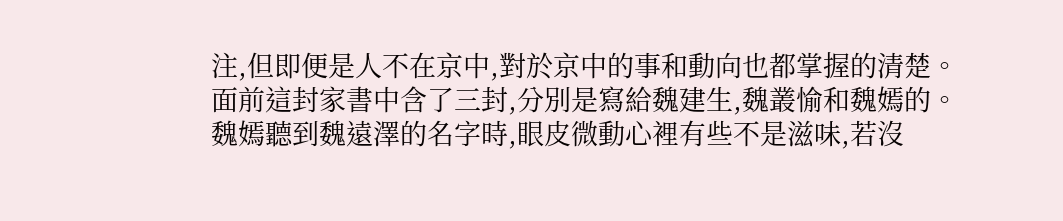注,但即便是人不在京中,對於京中的事和動向也都掌握的清楚。
面前這封家書中含了三封,分別是寫給魏建生,魏叢愉和魏嫣的。
魏嫣聽到魏遠澤的名字時,眼皮微動心裡有些不是滋味,若沒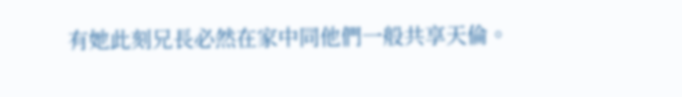有她此刻兄長必然在家中同他們一般共享天倫。